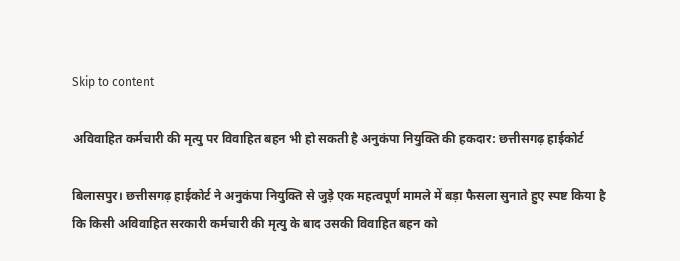Skip to content

अविवाहित कर्मचारी की मृत्यु पर विवाहित बहन भी हो सकती है अनुकंपा नियुक्ति की हकदार: छत्तीसगढ़ हाईकोर्ट

बिलासपुर। छत्तीसगढ़ हाईकोर्ट ने अनुकंपा नियुक्ति से जुड़े एक महत्वपूर्ण मामले में बड़ा फैसला सुनाते हुए स्पष्ट किया है कि किसी अविवाहित सरकारी कर्मचारी की मृत्यु के बाद उसकी विवाहित बहन को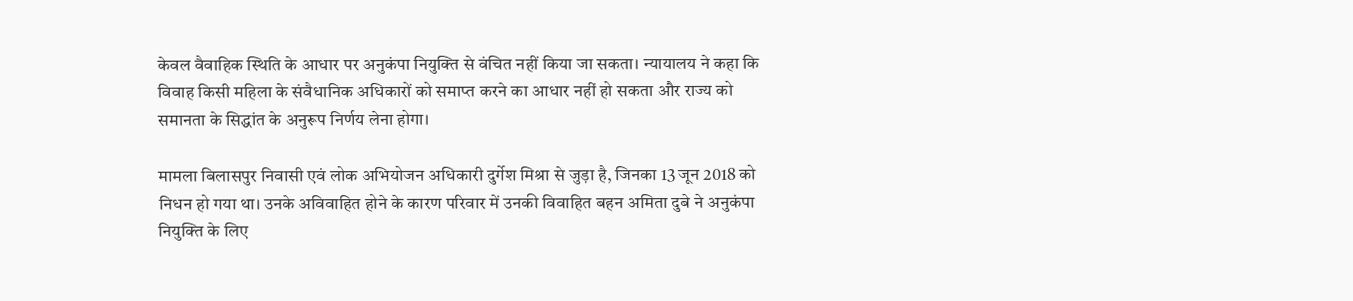केवल वैवाहिक स्थिति के आधार पर अनुकंपा नियुक्ति से वंचित नहीं किया जा सकता। न्यायालय ने कहा कि विवाह किसी महिला के संवैधानिक अधिकारों को समाप्त करने का आधार नहीं हो सकता और राज्य को समानता के सिद्धांत के अनुरूप निर्णय लेना होगा।

मामला बिलासपुर निवासी एवं लोक अभियोजन अधिकारी दुर्गेश मिश्रा से जुड़ा है, जिनका 13 जून 2018 को निधन हो गया था। उनके अविवाहित होने के कारण परिवार में उनकी विवाहित बहन अमिता दुबे ने अनुकंपा नियुक्ति के लिए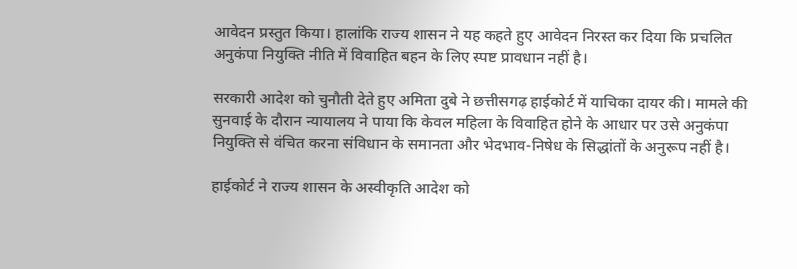आवेदन प्रस्तुत किया। हालांकि राज्य शासन ने यह कहते हुए आवेदन निरस्त कर दिया कि प्रचलित अनुकंपा नियुक्ति नीति में विवाहित बहन के लिए स्पष्ट प्रावधान नहीं है।

सरकारी आदेश को चुनौती देते हुए अमिता दुबे ने छत्तीसगढ़ हाईकोर्ट में याचिका दायर की। मामले की सुनवाई के दौरान न्यायालय ने पाया कि केवल महिला के विवाहित होने के आधार पर उसे अनुकंपा नियुक्ति से वंचित करना संविधान के समानता और भेदभाव-निषेध के सिद्धांतों के अनुरूप नहीं है।

हाईकोर्ट ने राज्य शासन के अस्वीकृति आदेश को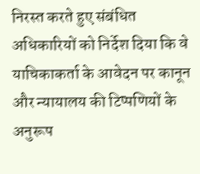निरस्त करते हुए संबंधित अधिकारियों को निर्देश दिया कि वे याचिकाकर्ता के आवेदन पर कानून और न्यायालय की टिप्पणियों के अनुरूप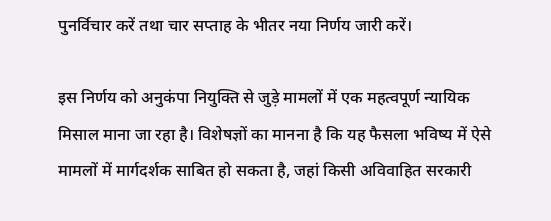पुनर्विचार करें तथा चार सप्ताह के भीतर नया निर्णय जारी करें।

इस निर्णय को अनुकंपा नियुक्ति से जुड़े मामलों में एक महत्वपूर्ण न्यायिक मिसाल माना जा रहा है। विशेषज्ञों का मानना है कि यह फैसला भविष्य में ऐसे मामलों में मार्गदर्शक साबित हो सकता है, जहां किसी अविवाहित सरकारी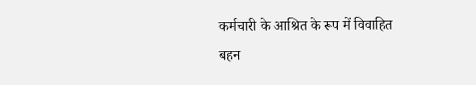कर्मचारी के आश्रित के रूप में विवाहित बहन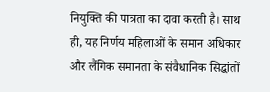नियुक्ति की पात्रता का दावा करती है। साथ ही, यह निर्णय महिलाओं के समान अधिकार और लैंगिक समानता के संवैधानिक सिद्धांतों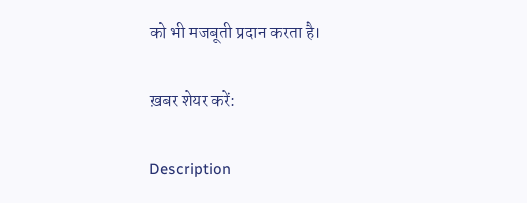को भी मजबूती प्रदान करता है।

ख़बर शेयर करें:

Description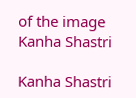of the image
Kanha Shastri

Kanha Shastri